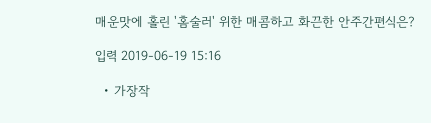매운맛에 홀린 '홈술러' 위한 매콤하고 화끈한 안주간편식은?

입력 2019-06-19 15:16

  • 가장작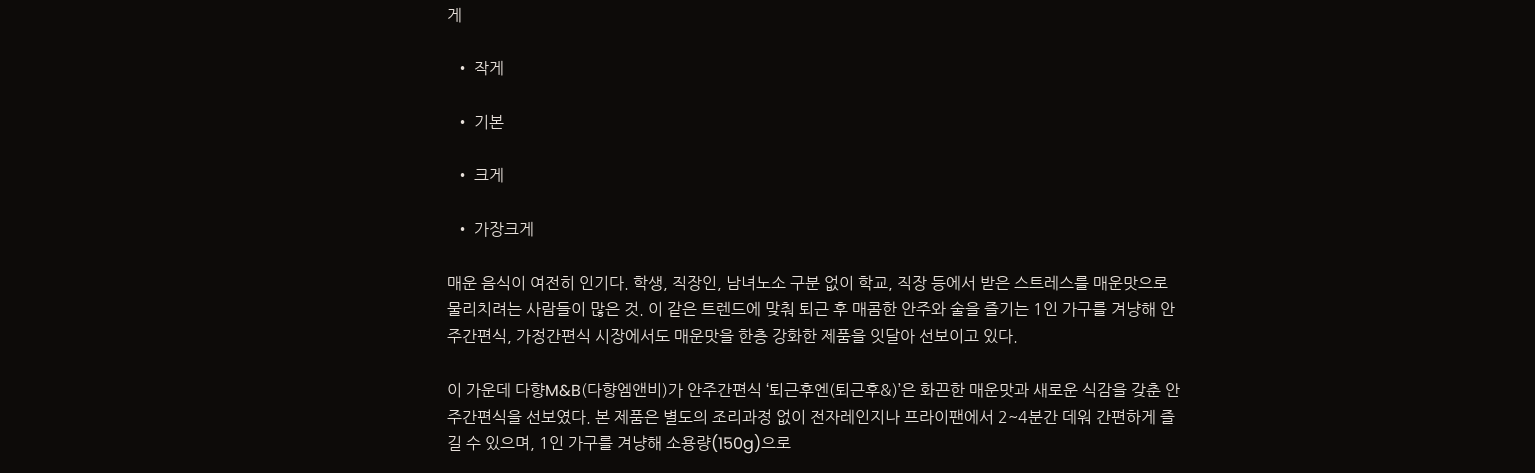게

  • 작게

  • 기본

  • 크게

  • 가장크게

매운 음식이 여전히 인기다. 학생, 직장인, 남녀노소 구분 없이 학교, 직장 등에서 받은 스트레스를 매운맛으로 물리치려는 사람들이 많은 것. 이 같은 트렌드에 맞춰 퇴근 후 매콤한 안주와 술을 즐기는 1인 가구를 겨냥해 안주간편식, 가정간편식 시장에서도 매운맛을 한층 강화한 제품을 잇달아 선보이고 있다.

이 가운데 다향M&B(다향엠앤비)가 안주간편식 ‘퇴근후엔(퇴근후&)’은 화끈한 매운맛과 새로운 식감을 갖춘 안주간편식을 선보였다. 본 제품은 별도의 조리과정 없이 전자레인지나 프라이팬에서 2~4분간 데워 간편하게 즐길 수 있으며, 1인 가구를 겨냥해 소용량(150g)으로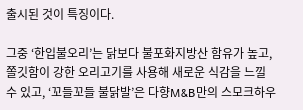출시된 것이 특징이다.

그중 ‘한입불오리’는 닭보다 불포화지방산 함유가 높고, 쫄깃함이 강한 오리고기를 사용해 새로운 식감을 느낄 수 있고, ‘꼬들꼬들 불닭발’은 다향M&B만의 스모크하우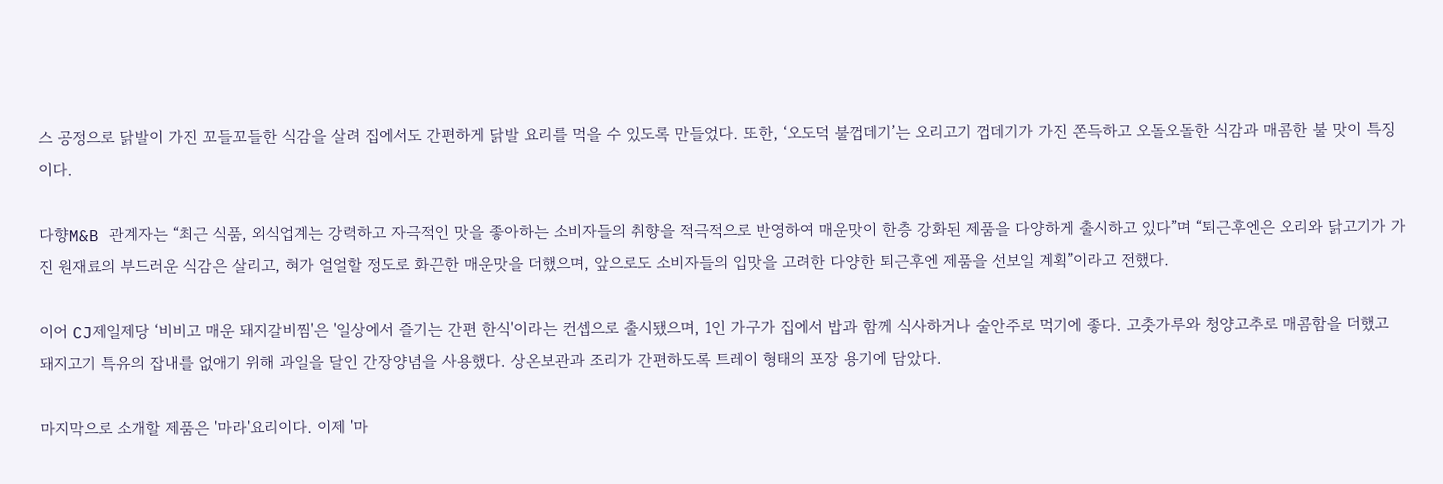스 공정으로 닭발이 가진 꼬들꼬들한 식감을 살려 집에서도 간편하게 닭발 요리를 먹을 수 있도록 만들었다. 또한, ‘오도덕 불껍데기’는 오리고기 껍데기가 가진 쫀득하고 오돌오돌한 식감과 매콤한 불 맛이 특징이다.

다향M&B 관계자는 “최근 식품, 외식업계는 강력하고 자극적인 맛을 좋아하는 소비자들의 취향을 적극적으로 반영하여 매운맛이 한층 강화된 제품을 다양하게 출시하고 있다”며 “퇴근후엔은 오리와 닭고기가 가진 원재료의 부드러운 식감은 살리고, 혀가 얼얼할 정도로 화끈한 매운맛을 더했으며, 앞으로도 소비자들의 입맛을 고려한 다양한 퇴근후엔 제품을 선보일 계획”이라고 전했다.

이어 CJ제일제당 ‘비비고 매운 돼지갈비찜'은 '일상에서 즐기는 간편 한식'이라는 컨셉으로 출시됐으며, 1인 가구가 집에서 밥과 함께 식사하거나 술안주로 먹기에 좋다. 고춧가루와 청양고추로 매콤함을 더했고 돼지고기 특유의 잡내를 없애기 위해 과일을 달인 간장양념을 사용했다. 상온보관과 조리가 간편하도록 트레이 형태의 포장 용기에 담았다.

마지막으로 소개할 제품은 '마라'요리이다. 이제 '마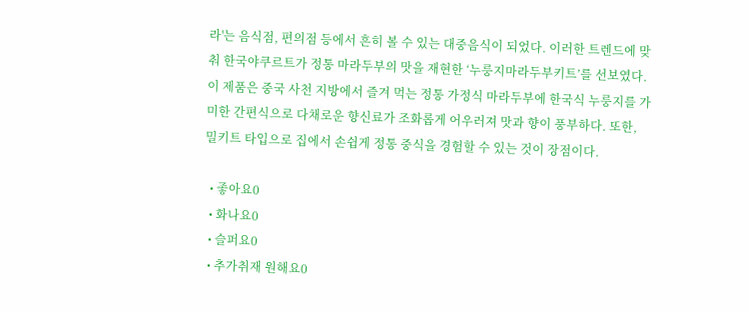라'는 음식점, 편의점 등에서 흔히 볼 수 있는 대중음식이 되었다. 이러한 트렌드에 맞춰 한국야쿠르트가 정통 마라두부의 맛을 재현한 ‘누룽지마라두부키트’를 선보였다. 이 제품은 중국 사천 지방에서 즐겨 먹는 정통 가정식 마라두부에 한국식 누룽지를 가미한 간편식으로 다채로운 향신료가 조화롭게 어우러져 맛과 향이 풍부하다. 또한, 밀키트 타입으로 집에서 손쉽게 정통 중식을 경험할 수 있는 것이 장점이다.

  • 좋아요0
  • 화나요0
  • 슬퍼요0
  • 추가취재 원해요0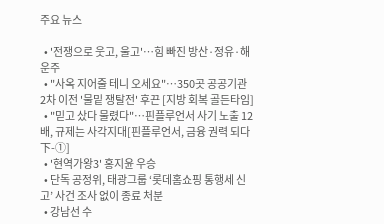주요 뉴스

  • '전쟁으로 웃고, 울고'…힘 빠진 방산·정유·해운주
  • "사옥 지어줄 테니 오세요"⋯350곳 공공기관 2차 이전 '물밑 쟁탈전' 후끈 [지방 회복 골든타임]
  • "믿고 샀다 물렸다"…핀플루언서 사기 노출 12배, 규제는 사각지대[핀플루언서, 금융 권력 되다 下-①]
  • '현역가왕3' 홍지윤 우승
  • 단독 공정위, 태광그룹 ‘롯데홈쇼핑 통행세 신고’ 사건 조사 없이 종료 처분
  • 강남선 수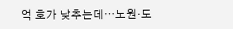억 호가 낮추는데⋯노원·도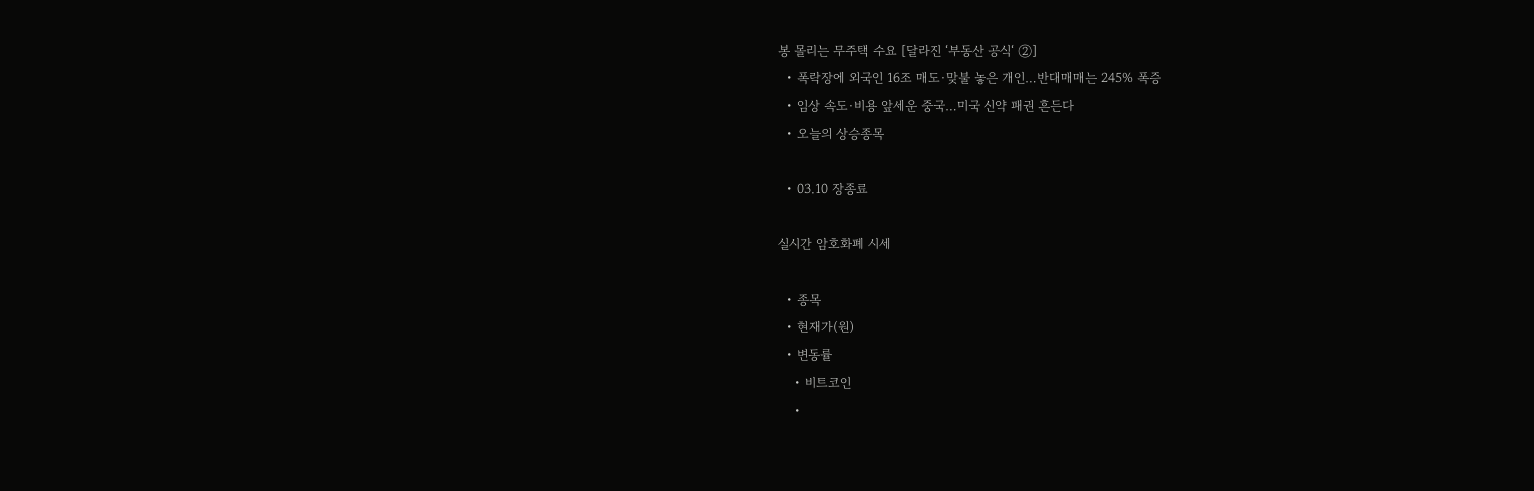봉 몰리는 무주택 수요 [달라진 ‘부동산 공식‘ ②]
  • 폭락장에 외국인 16조 매도·맞불 놓은 개인…반대매매는 245% 폭증
  • 임상 속도·비용 앞세운 중국…미국 신약 패권 흔든다
  • 오늘의 상승종목

  • 03.10 장종료

실시간 암호화폐 시세

  • 종목
  • 현재가(원)
  • 변동률
    • 비트코인
    •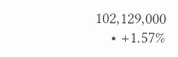102,129,000
    • +1.57%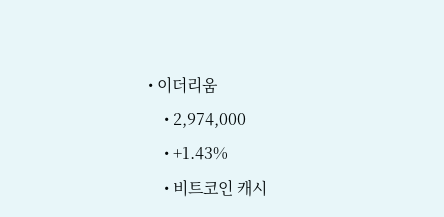• 이더리움
    • 2,974,000
    • +1.43%
    • 비트코인 캐시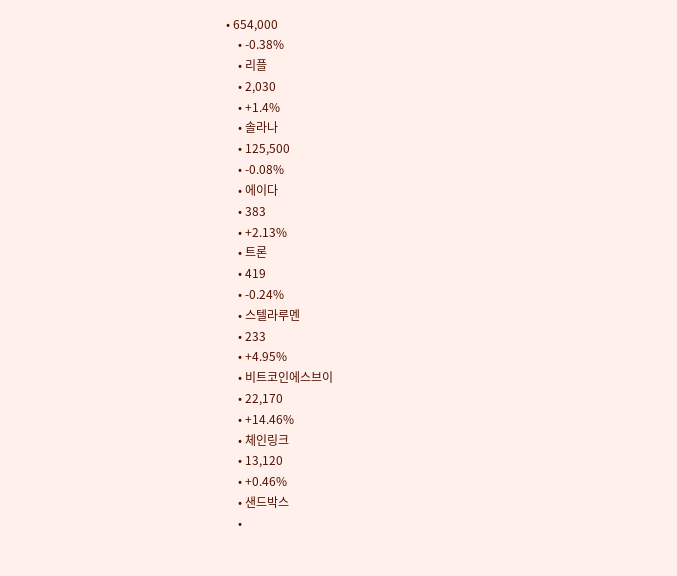• 654,000
    • -0.38%
    • 리플
    • 2,030
    • +1.4%
    • 솔라나
    • 125,500
    • -0.08%
    • 에이다
    • 383
    • +2.13%
    • 트론
    • 419
    • -0.24%
    • 스텔라루멘
    • 233
    • +4.95%
    • 비트코인에스브이
    • 22,170
    • +14.46%
    • 체인링크
    • 13,120
    • +0.46%
    • 샌드박스
    •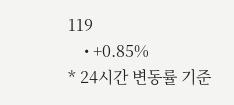119
    • +0.85%
* 24시간 변동률 기준